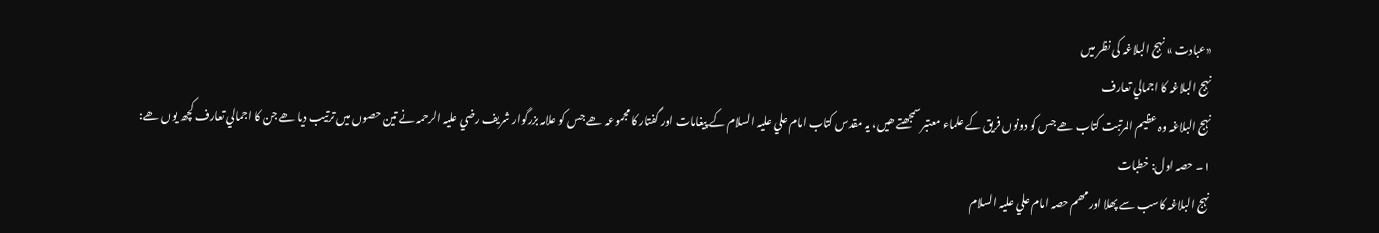«عبادت » نہج البلاغہ کی نظر ميں
نہج البلاغہ کا اجمالي تعارف
نہج البلاغہ وہ عظيم المرتبت کتاب ھے جس کو دونوں فريق کے علماء معتبر سمجھتے ھيں، يہ مقدس کتاب امام علي عليہ السلام کے پيغامات اور گفتار کا مجموعہ ھے جس کو علامہ بزرگوار شريف رضي عليہ الرحمہ نے تين حصوں ميں ترتيب ديا ھے جن کا اجمالي تعارف کچھ يوں ھے:
۱۔ حصہ اول: خطبات
نہج البلاغہ کاسب سے پھلا اور مھم حصہ امام علي عليہ السلام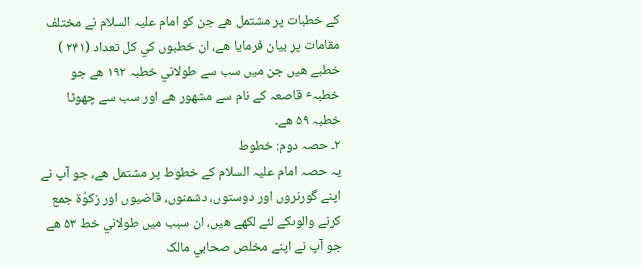کے خطبات پر مشتمل ھے جن کو امام عليہ السلام نے مختلف مقامات پر بيان فرمايا ھے، ان خطبوں کي کل تعداد (۲۴۱ ) خطبے ھيں جن ميں سب سے طولاني خطبہ ۱۹۲ ھے جو خطبہٴ قاصعہ کے نام سے مشھور ھے اور سب سے چھوٹا خطبہ ۵۹ ھے۔
۲۔ حصہ دوم: خطوط
يہ حصہ امام عليہ السلام کے خطوط پر مشتمل ھے، جو آپ نے اپنے گورنروں اور دوستوں، دشمنوں، قاضيوں اور زکوٰة جمع کرنے والوںکے لئے لکھے ھيں، ان سبب ميں طولاني خط ۵۳ ھے جو آپ نے اپنے مخلص صحابي مالک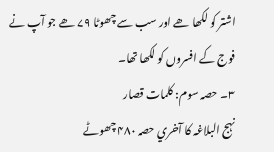اشتر کو لکھا ھے اور سب سے چھوٹا ۷۹ ھے جو آپ نے فوج کے افسروں کو لکھا تھا۔
۳۔ حصہ سوم: کلمات قصار
نہج البلاغہ کا آخري حصہ ۴۸۰ چھوٹے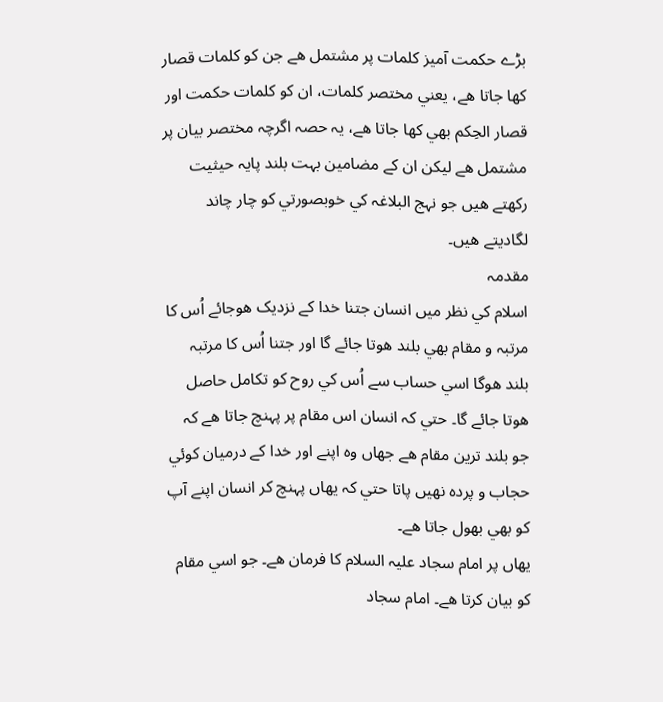بڑے حکمت آميز کلمات پر مشتمل ھے جن کو کلمات قصار کھا جاتا ھے، يعني مختصر کلمات، ان کو کلمات حکمت اور قصار الحِکم بھي کھا جاتا ھے، يہ حصہ اگرچہ مختصر بيان پر مشتمل ھے ليکن ان کے مضامين بہت بلند پايہ حيثيت رکھتے ھيں جو نہج البلاغہ کي خوبصورتي کو چار چاند لگاديتے ھيں۔
مقدمہ
اسلام کي نظر ميں انسان جتنا خدا کے نزديک ھوجائے اُس کا مرتبہ و مقام بھي بلند ھوتا جائے گا اور جتنا اُس کا مرتبہ بلند ھوگا اسي حساب سے اُس کي روح کو تکامل حاصل ھوتا جائے گا۔ حتي کہ انسان اس مقام پر پہنچ جاتا ھے کہ جو بلند ترين مقام ھے جھاں وہ اپنے اور خدا کے درميان کوئي حجاب و پردہ نھيں پاتا حتي کہ يھاں پہنچ کر انسان اپنے آپ کو بھي بھول جاتا ھے۔
يھاں پر امام سجاد عليہ السلام کا فرمان ھے۔ جو اسي مقام کو بيان کرتا ھے۔ امام سجاد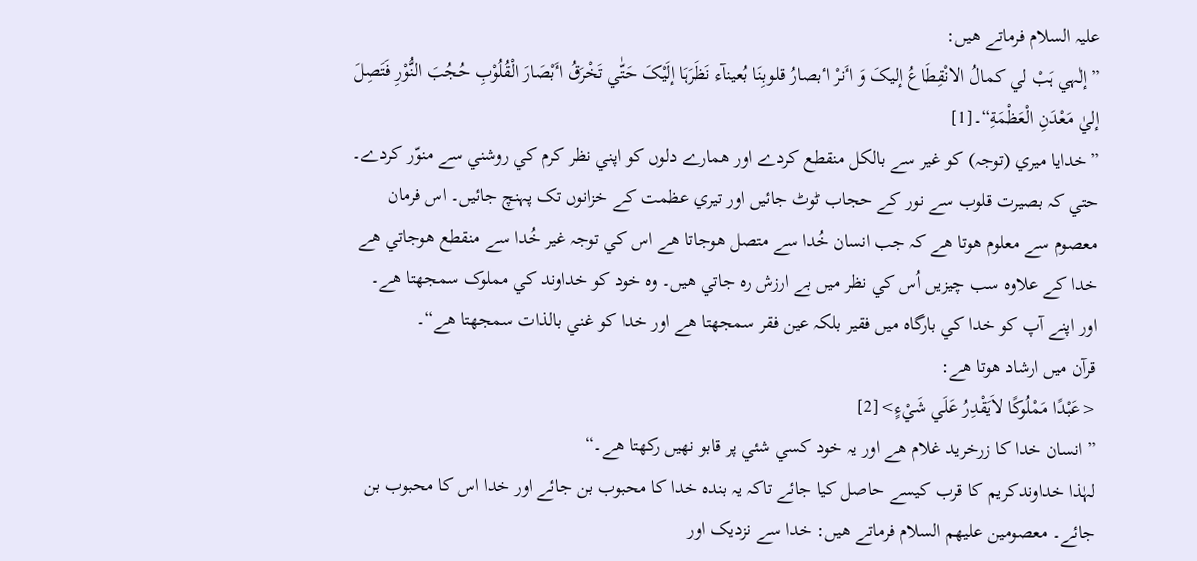عليہ السلام فرماتے ھيں:
”إلٰہي ہَبْ لي کمالُ الانْقِطَاعُ إليکَ وَ اٴَنرْ اٴبصارُ قلوبِنَا بُعينآء نَظَرَہَا إلَيْکَ حَتّٰي تَخْرَقُ اٴَبْصَارَ الْقُلُوْبِ حُجُبَ النُّوْرِ فَتَصِلَ إليٰ مَعْدَنِ الْعَظْمَةِ“۔[1]
”خدايا ميري (توجہ) کو غير سے بالکل منقطع کردے اور ھمارے دلوں کو اپني نظر کرم کي روشني سے منوّر کردے۔ حتي کہ بصيرت قلوب سے نور کے حجاب ٹوٹ جائيں اور تيري عظمت کے خزانوں تک پہنچ جائيں۔ اس فرمان معصوم سے معلوم ھوتا ھے کہ جب انسان خُدا سے متصل ھوجاتا ھے اس کي توجہ غير خُدا سے منقطع ھوجاتي ھے خدا کے علاوہ سب چيزيں اُس کي نظر ميں بے ارزش رہ جاتي ھيں۔ وہ خود کو خداوند کي مملوک سمجھتا ھے۔ اور اپنے آپ کو خدا کي بارگاہ ميں فقير بلکہ عين فقر سمجھتا ھے اور خدا کو غني بالذات سمجھتا ھے“۔
قرآن ميں ارشاد ھوتا ھے:
<عَبْدًا مَمْلُوکًا لاَيَقْدِرُ عَلَي شَيْءٍ>[2]
” انسان خدا کا زرخريد غلام ھے اور يہ خود کسي شئي پر قابو نھيں رکھتا ھے۔“
لہٰذا خداوندکريم کا قرب کيسے حاصل کيا جائے تاکہ يہ بندہ خدا کا محبوب بن جائے اور خدا اس کا محبوب بن جائے۔ معصومین علیھم السلام فرماتے ھیں: خدا سے نزدیک اور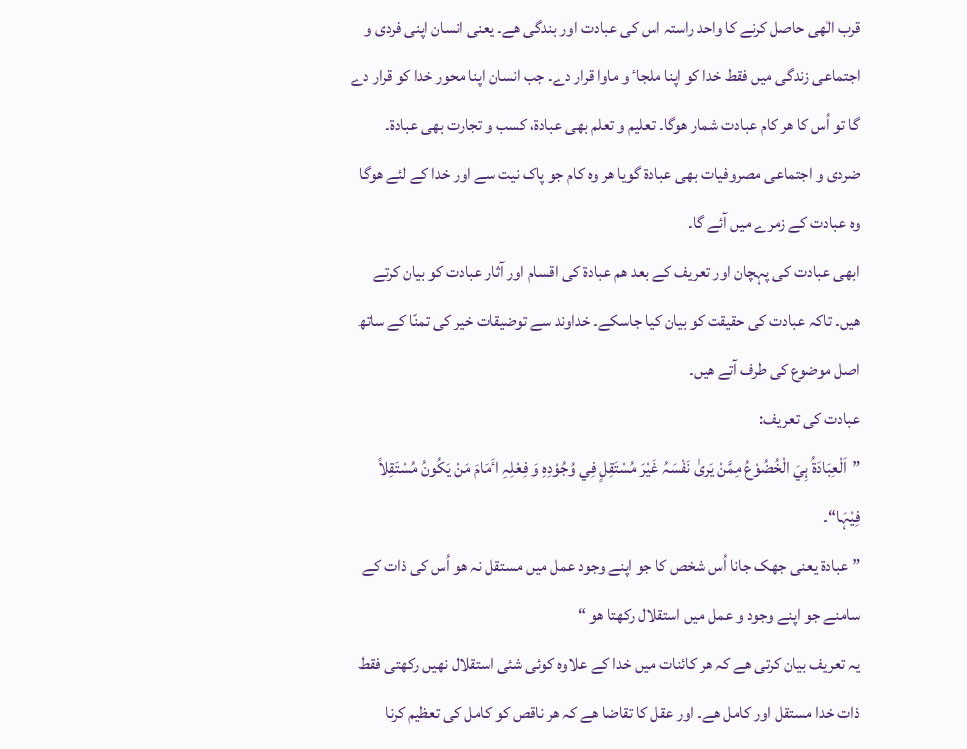قرب الٰھی حاصل کرنے کا واحد راستہ اس کی عبادت اور بندگی ھے۔ یعنی انسان اپنی فردی و اجتماعی زندگی میں فقط خدا کو اپنا ملجاٴ و ماوا قرار دے۔ جب انسان اپنا محور خدا کو قرار دے گا تو اُس کا ھر کام عبادت شمار ھوگا۔ تعلیم و تعلم بھی عبادة، کسب و تجارت بھی عبادة۔ ضردی و اجتماعی مصروفیات بھی عبادة گویا ھر وہ کام جو پاک نیت سے اور خدا کے لئے ھوگا وہ عبادت کے زمرے میں آئے گا۔
ابھی عبادت کی پہچان اور تعریف کے بعد ھم عبادة کی اقسام اور آثار عبادت کو بیان کرتے ھیں۔ تاکہ عبادت کی حقیقت کو بیان کیا جاسکے۔ خداوند سے توضیقات خیر کی تمنّا کے ساتھ اصل موضوع کی طرف آتے ھیں۔
عبادت کی تعریف:
”اَلْعِبَادَةُ ہِيَ الْخُضُوْعُ مِمَّنْ یَریٰ نَفْسَہُ غَیْرَ مُسْتَقِلٍ فِي وُجُوْدِہِ وَ فِعْلِہِ اٴَمَامَ مَنْ یَکُونُ مُسْتَقِلاً فِیْہَا“۔
” عبادة یعنی جھک جانا اُس شخص کا جو اپنے وجود عمل میں مستقل نہ ھو اُس کی ذات کے سامنے جو اپنے وجود و عمل میں استقلال رکھتا ھو “
یہ تعریف بیان کرتی ھے کہ ھر کائنات میں خدا کے علاوہ کوئی شئی استقلال نھیں رکھتی فقط ذات خدا مستقل اور کامل ھے۔ اور عقل کا تقاضا ھے کہ ھر ناقص کو کامل کی تعظیم کرنا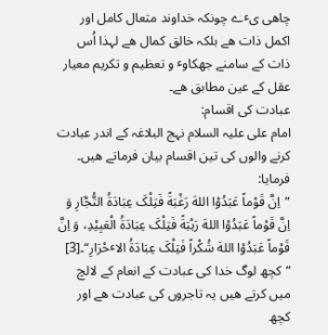چاھی یٴے چونکہ خداوند متعال کامل اور اکمل ذات ھے بلکہ خالق کمال ھے لہذا اُس ذات کے سامنے جھکاوٴ و تعظیم و تکریم معیار عقل کے عین مطابق ھے۔
عبادت کی اقسام:
امام علی علیہ السلام نہج البلاغہ کے اندر عبادت کرنے والوں کی تین اقسام بیان فرماتے ھیں۔ فرمایا:
”اِنَّ قَوْماً عَبَدُوْا اللهَ رَغْبَةً فَتِلْکَ عِبَادَةُ التُّجَّارِ وَ اِنَّ قَوْماً عَبَدُوْا اللهَ رَہْبَةً فَتِلْکَ عِبَادَةُ الْعَبِیْدِ، وَ اِنَّ قَوْماً عَبَدُوْا اللهَ شُکْراً فَتِلْکَ عِبَادَةُ الاٴحْرَارِ“۔[3]
”کچھ لوگ خدا کی عبادت کے انعام کے لالچ میں کرتے ھیں یہ تاجروں کی عبادت ھے اور کچھ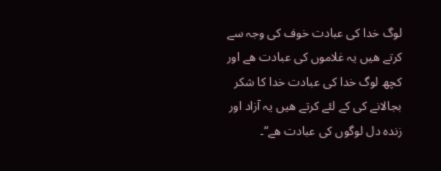لوگ خدا کی عبادت خوف کی وجہ سے کرتے ھیں یہ غلاموں کی عبادت ھے اور کچھ لوگ خدا کی عبادت خدا کا شکر بجالانے کی کے لئے کرتے ھیں یہ آزاد اور زندہ دل لوگوں کی عبادت ھے“۔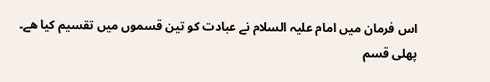اس فرمان میں امام علیہ السلام نے عبادت کو تین قسموں میں تقسیم کیا ھے۔
پھلی قسم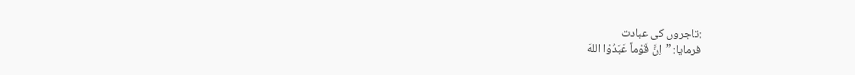:تاجروں کی عبادت
فرمایا: ”اِنَّ قَوْماً عَبَدُوْا اللهَ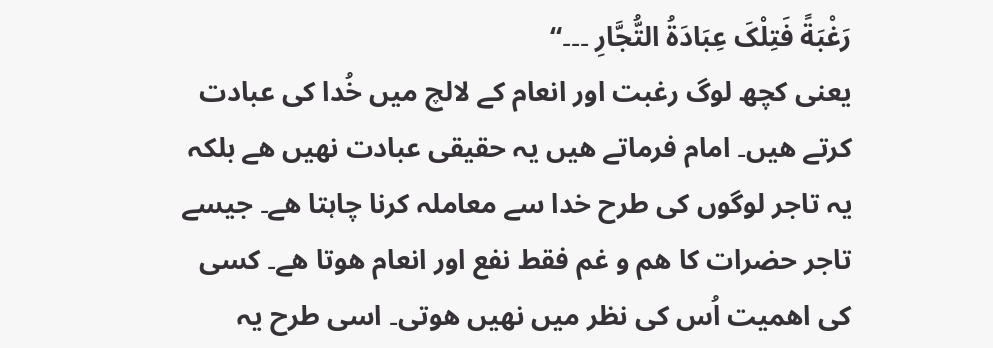رَغْبَةً فَتِلْکَ عِبَادَةُ التُّجَّارِ ۔۔۔“
یعنی کچھ لوگ رغبت اور انعام کے لالچ میں خُدا کی عبادت کرتے ھیں۔ امام فرماتے ھیں یہ حقیقی عبادت نھیں ھے بلکہ یہ تاجر لوگوں کی طرح خدا سے معاملہ کرنا چاہتا ھے۔ جیسے تاجر حضرات کا ھم و غم فقط نفع اور انعام ھوتا ھے۔ کسی کی اھمیت اُس کی نظر میں نھیں ھوتی۔ اسی طرح یہ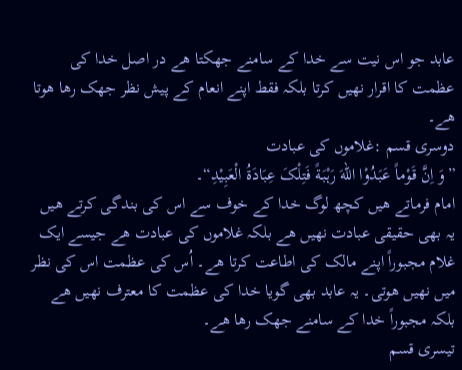عابد جو اس نیت سے خدا کے سامنے جھکتا ھے در اصل خدا کی عظمت کا اقرار نھیں کرتا بلکہ فقط اپنے انعام کے پیش نظر جھک رھا ھوتا ھے۔
دوسری قسم :غلاموں کی عبادت
”وَ اِنَّ قَوْماً عَبَدُوْا اللهَ رَہْبَةً فَتِلْکَ عِبَادَةُ الْعَبِیْدِ“۔
امام فرماتے ھیں کچھ لوگ خدا کے خوف سے اس کی بندگی کرتے ھیں یہ بھی حقیقی عبادت نھیں ھے بلکہ غلاموں کی عبادت ھے جیسے ایک غلام مجبوراً اپنے مالک کی اطاعت کرتا ھے۔ اُس کی عظمت اس کی نظر میں نھیں ھوتی۔ یہ عابد بھی گویا خدا کی عظمت کا معترف نھیں ھے بلکہ مجبوراً خدا کے سامنے جھک رھا ھے۔
تیسری قسم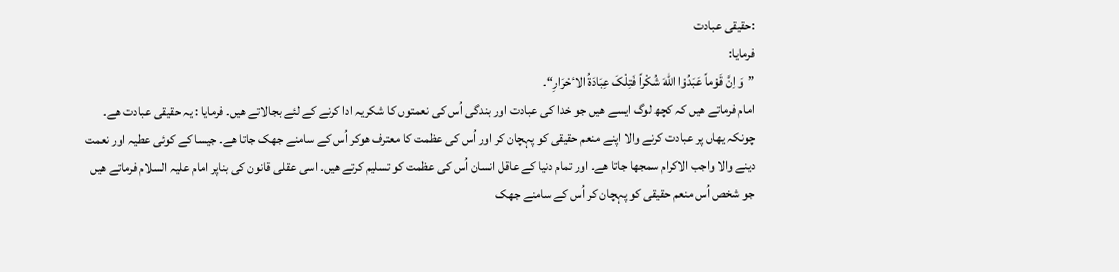:حقیقی عبادت
فرمایا:
”وَ اِنَّ قَوْماً عَبَدُوْا اللهَ شُکْراً فَتِلْکَ عِبَادَةُ الاٴحْرَارِ“۔
امام فرماتے ھیں کہ کچھ لوگ ایسے ھیں جو خدا کی عبادت اور بندگی اُس کی نعمتوں کا شکریہ ادا کرنے کے لئے بجالاتے ھیں۔ فرمایا : یہ حقیقی عبادت ھے۔ چونکہ یھاں پر عبادت کرنے والا اپنے منعم حقیقی کو پہچان کر اور اُس کی عظمت کا معترف ھوکر اُس کے سامنے جھک جاتا ھے۔ جیسا کے کوئی عطیہ اور نعمت دینے والا واجب الاکرام سمجھا جاتا ھے۔ اور تمام دنیا کے عاقل انسان اُس کی عظمت کو تسلیم کرتے ھیں۔ اسی عقلی قانون کی بناپر امام علیہ السلام فرماتے ھیں جو شخص اُس منعم حقیقی کو پہچان کر اُس کے سامنے جھک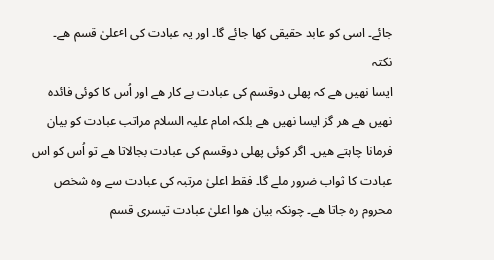جائے۔ اسی کو عابد حقیقی کھا جائے گا۔ اور یہ عبادت کی اٴعلیٰ قسم ھے۔
نکتہ
ایسا نھیں ھے کہ پھلی دوقسم کی عبادت بے کار ھے اور اُس کا کوئی فائدہ نھیں ھے ھر گز ایسا نھیں ھے بلکہ امام علیہ السلام مراتب عبادت کو بیان فرمانا چاہتے ھیں۔ اگر کوئی پھلی دوقسم کی عبادت بجالاتا ھے تو اُس کو اس عبادت کا ثواب ضرور ملے گا۔ فقط اعلیٰ مرتبہ کی عبادت سے وہ شخص محروم رہ جاتا ھے۔ چونکہ بیان ھوا اعلیٰ عبادت تیسری قسم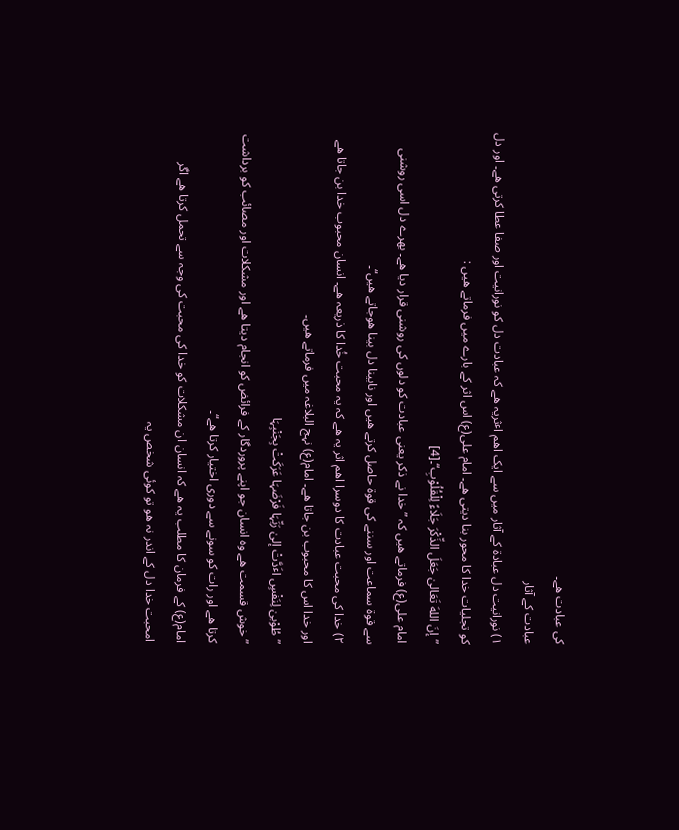کی عبادت ھے۔
عبادت کے آثار
۱) نورانیت دل عبادة کے آثار میں سے ایک اھم اٴثریہ ھے کہ عبادت دل کو نورانیت اور صفا عطا کرتی ھے۔ اور دل کو تجلیات خدا کا محور بنا دیتی ھے۔ امام علی(ع) اس اثر کے بارے میں فرماتے ھیں :
”إنَ اللهَ تَعَالیٰ جَعَلَ الذِّکْرَ جَلَاءً لِلْقُلُوْبِ“۔[4]
امام علی(ع) فرماتے ھیں کہ ”خدا نے ذکر یعنی عبادت کو دلوں کی روشنی قرار دیا ھے۔ بھرے دل اسی روشنی سے قوة سماعت اور سننے کی قوة حاصل کرتے ھیں اور نابینا دل بینا ھوجاتے ھیں“۔
۲) خدا کی محبت عبادت کا دوسرا اھم اثر یہ ھے کہ یہ محبت خُدا کا ذریعہ ھے۔ انسان محبوب خدا بن جاتا ھے اور خدا اس کا محبوب بن جاتا ھے۔ امام(ع) نہج البلاغہ میں فرماتے ھیں۔
”طُوْبیٰ لِنَفْسٍ اٴَدَّتْ إلیٰ رَبِّہَا فَرْضَہَا عَرَکَتْ بِجَنْبِہَا
”خوش قسمت ھے وہ انسان جو اپنے پروردگار کے فرائض کو انجام دیتا ھے اور مشکلات اور مصائب کو برداشت کرتا ھے اور رات کو سونے سے دوری اختیار کرتا ھے“۔
امام(ع) کے فرمان کا مطلب یہ ھے کہ انسان ان مشکلات کو خدا کی محبت کی وجہ سے تحمل کرتا ھے اگر امحبت خدا دل کے اندر نہ ھو تو کوئی شخص یہ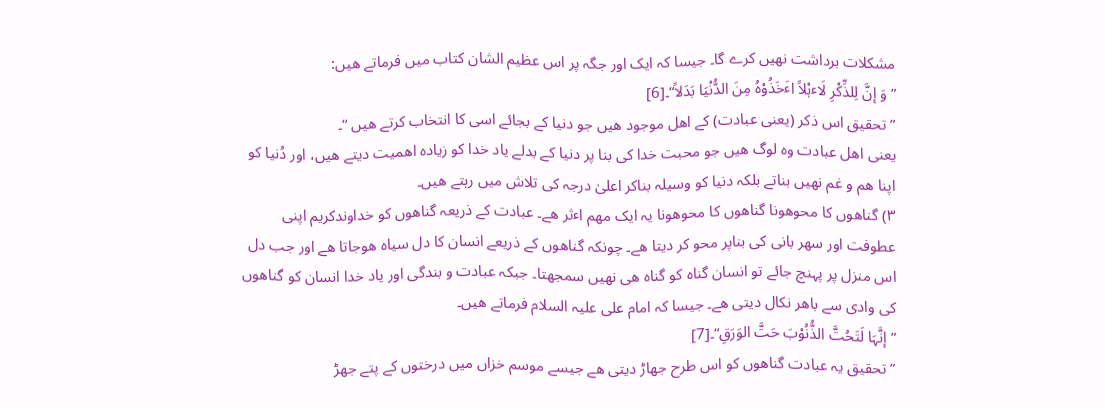مشکلات برداشت نھیں کرے گا۔ جیسا کہ ایک اور جگہ پر اس عظیم الشان کتاب میں فرماتے ھیں:
”وَ إنَّ لِلذِّکْرِ لَاٴہْلاً اٴَخَذُوْہُ مِنَ الدُّنْیَا بَدَلاً“۔[6]
” تحقیق اس ذکر (یعنی عبادت) کے اھل موجود ھیں جو دنیا کے بجائے اسی کا انتخاب کرتے ھیں “۔
یعنی اھل عبادت وہ لوگ ھیں جو محبت خدا کی بنا پر دنیا کے بدلے یاد خدا کو زیادہ اھمیت دیتے ھیں، اور دُنیا کو اپنا ھم و غم نھیں بناتے بلکہ دنیا کو وسیلہ بناکر اعلیٰ درجہ کی تلاش میں رہتے ھیں۔
۳) گناھوں کا محوھونا گناھوں کا محوھونا یہ ایک مھم اٴثر ھے۔ عبادت کے ذریعہ گناھوں کو خداوندکریم اپنی عطوفت اور سھر بانی کی بناپر محو کر دیتا ھے۔ چونکہ گناھوں کے ذریعے انسان کا دل سیاہ ھوجاتا ھے اور جب دل اس منزل پر پہنچ جائے تو انسان گناہ کو گناہ ھی نھیں سمجھتا۔ جبکہ عبادت و بندگی اور یاد خدا انسان کو گناھوں کی وادی سے باھر نکال دیتی ھے۔ جیسا کہ امام علی علیہ السلام فرماتے ھیں۔
”إنَّہَا لَتَحُتَّ الذُّنُوْبَ حَتَّ الوَرَقِ“۔[7]
” تحقیق یہ عبادت گناھوں کو اس طرح جھاڑ دیتی ھے جیسے موسم خزاں میں درختوں کے پتے جھڑ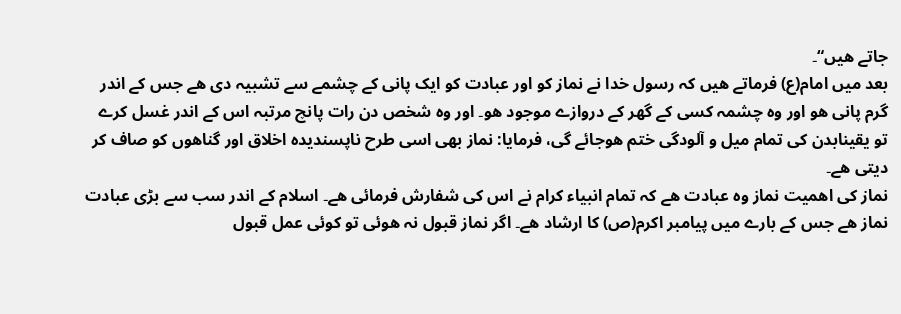جاتے ھیں“۔
بعد میں امام(ع) فرماتے ھیں کہ رسول خدا نے نماز کو اور عبادت کو ایک پانی کے چشمے سے تشبیہ دی ھے جس کے اندر گرم پانی ھو اور وہ چشمہ کسی کے گھر کے دروازے موجود ھو۔ اور وہ شخص دن رات پانچ مرتبہ اس کے اندر غسل کرے تو یقینابدن کی تمام میل و آلودگی ختم ھوجائے گی، فرمایا: نماز بھی اسی طرح ناپسندیدہ اخلاق اور گناھوں کو صاف کر دیتی ھے۔
نماز کی اھمیت نماز وہ عبادت ھے کہ تمام انبیاء کرام نے اس کی شفارش فرمائی ھے۔ اسلام کے اندر سب سے بڑی عبادت نماز ھے جس کے بارے میں پیامبر اکرم(ص) کا ارشاد ھے۔ اگر نماز قبول نہ ھوئی تو کوئی عمل قبول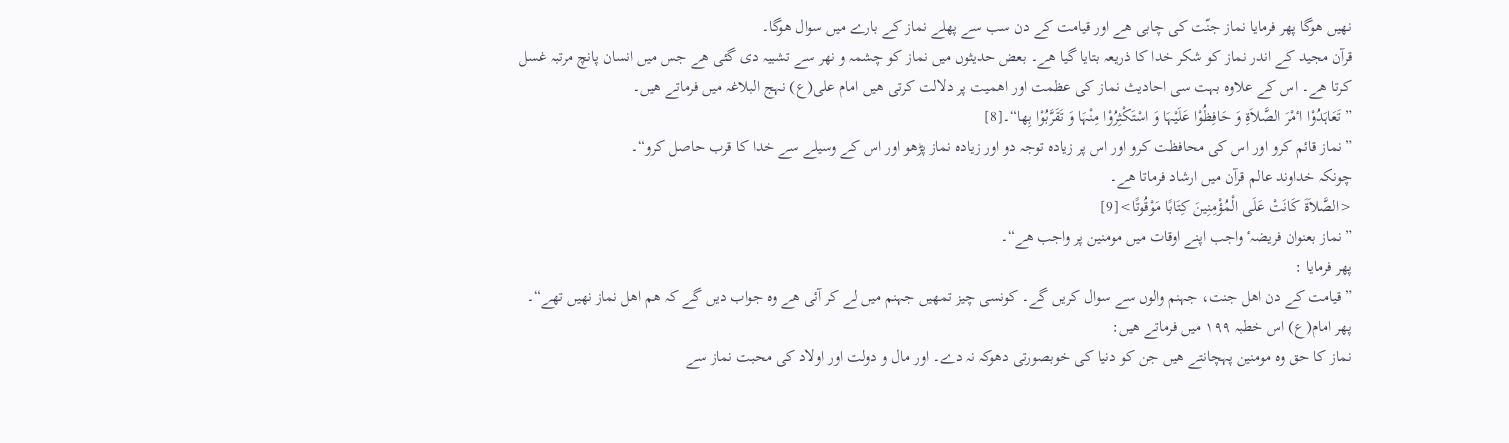نھیں ھوگا پھر فرمایا نماز جنّت کی چابی ھے اور قیامت کے دن سب سے پھلے نماز کے بارے میں سوال ھوگا۔
قرآن مجید کے اندر نماز کو شکر خدا کا ذریعہ بتایا گیا ھے۔ بعض حدیثوں میں نماز کو چشمہ و نھر سے تشبیہ دی گئی ھے جس میں انسان پانچ مرتبہ غسل کرتا ھے۔ اس کے علاوہ بہت سی احادیث نماز کی عظمت اور اھمیت پر دلالت کرتی ھیں امام علی(ع) نہج البلاغہ میں فرماتے ھیں۔
”تَعَاہَدُوْا اٴمْرَ الصَّلاَةِ وَ حَافِظُوْا عَلَیْہَا وَ اسْتَکْثِرُوْا مِنْہَا وَ تَقَرَّبُوْا بِھا“۔[8]
”نماز قائم کرو اور اس کی محافظت کرو اور اس پر زیادہ توجہ دو اور زیادہ نماز پڑھو اور اس کے وسیلے سے خدا کا قرب حاصل کرو“۔
چونکہ خداوند عالم قرآن میں ارشاد فرماتا ھے۔
<الصَّلاَةَ کَانَتْ عَلَی الْمُؤْمِنِینَ کِتَابًا مَوْقُوتًا>[9]
”نماز بعنوان فریضہٴ واجب اپنے اوقات میں مومنین پر واجب ھے“۔
پھر فرمایا :
”قیامت کے دن اھل جنت، جہنم والوں سے سوال کریں گے۔ کونسی چیز تمھیں جہنم میں لے کر آئی ھے وہ جواب دیں گے کہ ھم اھل نماز نھیں تھے“۔
پھر امام(ع) اس خطبہ ۱۹۹ میں فرماتے ھیں:
نماز کا حق وہ مومنین پہچانتے ھیں جن کو دنیا کی خوبصورتی دھوکہ نہ دے۔ اور مال و دولت اور اولاد کی محبت نماز سے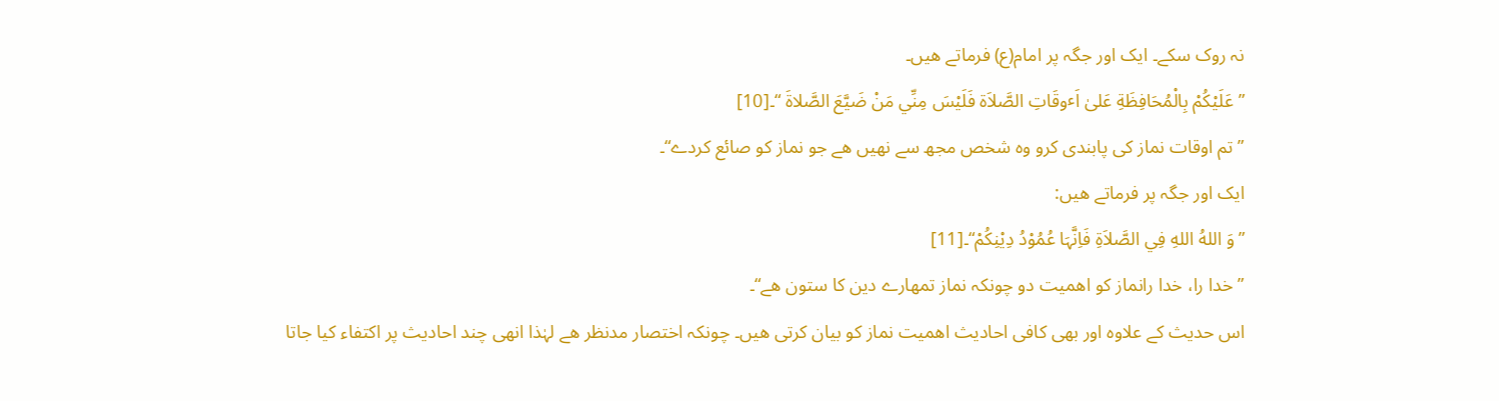نہ روک سکے۔ ایک اور جگہ پر امام(ع) فرماتے ھیں۔
”عَلَیْکُمْ بِالْمُحَافِظَةِ عَلیٰ اَٴوقَاتِ الصَّلاَة فَلَیْسَ مِنِّي مَنْ ضَیَّعَ الصَّلاةَ “۔[10]
”تم اوقات نماز کی پابندی کرو وہ شخص مجھ سے نھیں ھے جو نماز کو صائع کردے“۔
ایک اور جگہ پر فرماتے ھیں:
”وَ اللهُ اللهِ فِي الصَّلاَةِ فَاِنَّہَا عُمُوْدُ دِیْنِکُمْ“۔[11]
”خدا را، خدا رانماز کو اھمیت دو چونکہ نماز تمھارے دین کا ستون ھے“۔
اس حدیث کے علاوہ اور بھی کافی احادیث اھمیت نماز کو بیان کرتی ھیں۔ چونکہ اختصار مدنظر ھے لہٰذا انھی چند احادیث پر اکتفاء کیا جاتا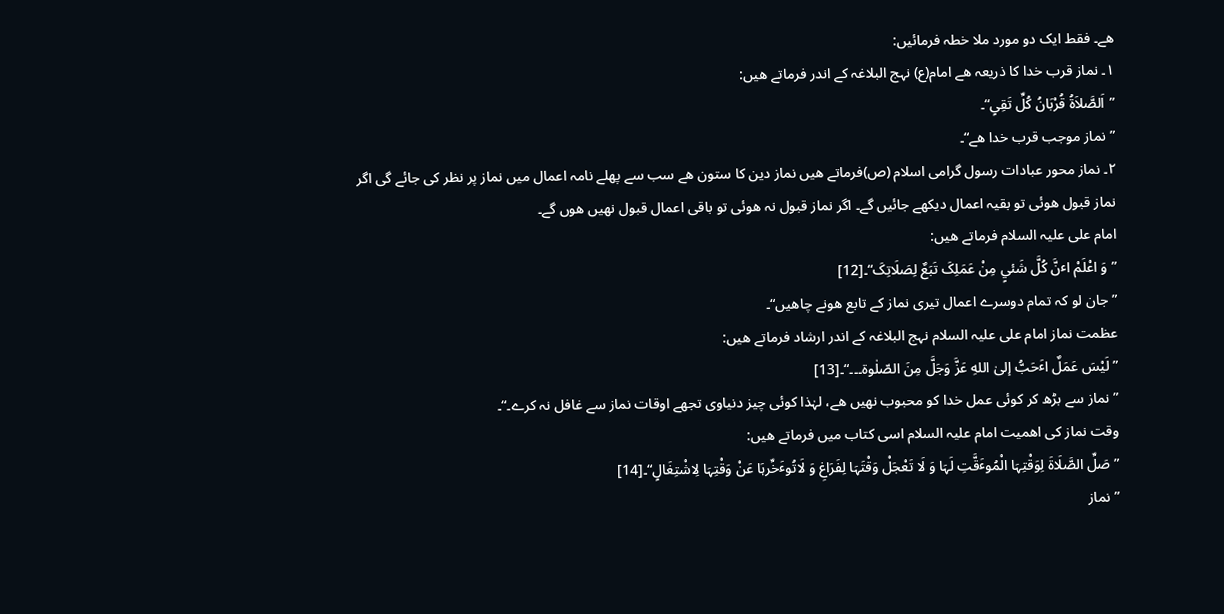ھے۔ فقط ایک دو مورد ملا خطہ فرمائیں:
۱۔ نماز قرب خدا کا ذریعہ ھے امام(ع) نہج البلاغہ کے اندر فرماتے ھیں:
”اَلصَّلاَةُ قُرْبَانُ کُلِّ تَقِیٍ“۔
”نماز موجب قرب خدا ھے“۔
۲۔ نماز محور عبادات رسول گرامی اسلام (ص)فرماتے ھیں نماز دین کا ستون ھے سب سے پھلے نامہ اعمال میں نماز پر نظر کی جائے گی اگر نماز قبول ھوئی تو بقیہ اعمال دیکھے جائیں گے۔ اگر نماز قبول نہ ھوئی تو باقی اعمال قبول نھیں ھوں گے۔
امام علی علیہ السلام فرماتے ھیں:
”وَ اعْلَمْ اٴنَّ کُلَّ شَئيٍ مِنْ عَمَلِکَ تَبَعٌ لِصَلَاتِکَ“۔[12]
”جان لو کہ تمام دوسرے اعمال تیری نماز کے تابع ھونے چاھیں“۔
عظمت نماز امام علی علیہ السلام نہج البلاغہ کے اندر ارشاد فرماتے ھیں:
” لَیْسَ عَمَلٌ اٴَحَبُّ إلیٰ اللهِ عَزَّ وَجَلَّ مِنَ الصّلٰوة۔۔۔“۔[13]
” نماز سے بڑھ کر کوئی عمل خدا کو محبوب نھیں ھے، لہٰذا کوئی چیز دنیاوی تجھے اوقات نماز سے غافل نہ کرے۔“۔
وقت نماز کی اھمیت امام علیہ السلام اسی کتاب میں فرماتے ھیں:
”صَلِّ الصَّلَاةَ لِوَقْتِہَا الْمُوٴَقَّتِ لَہَا وَ لَا تَعْجَلْ وَقْتَہَا لِفَرَاغِ وَ لَاتُوٴَخِّرہَا عَنْ وَقْتِہَا لِاشْتِغَالٍ“۔[14]
”نماز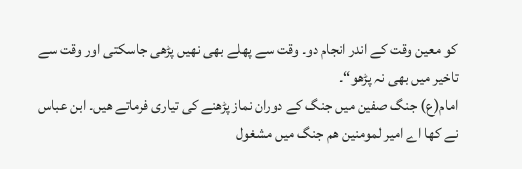کو معین وقت کے اندر انجام دو۔ وقت سے پھلے بھی نھیں پڑھی جاسکتی اور وقت سے تاخیر میں بھی نہ پڑھو“۔
امام(ع) جنگ صفین میں جنگ کے دوران نماز پڑھنے کی تیاری فرماتے ھیں۔ ابن عباس نے کھا اے امیر لمومنین ھم جنگ میں مشغول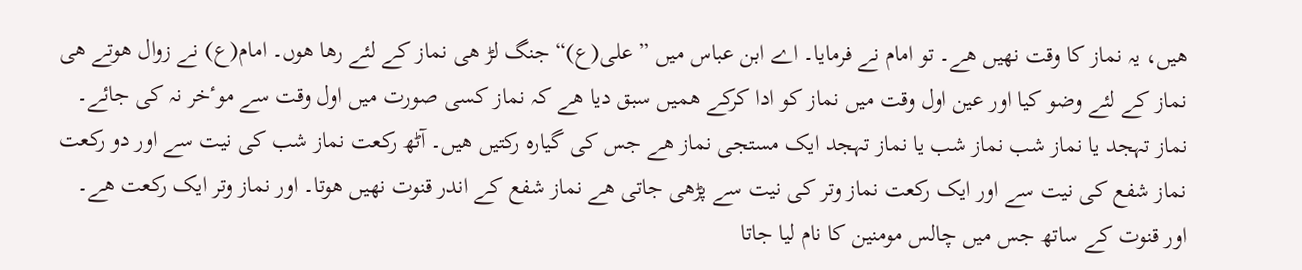ھیں، یہ نماز کا وقت نھیں ھے۔ تو امام نے فرمایا۔ اے ابن عباس میں ” علی(ع)“ جنگ لڑ ھی نماز کے لئے رھا ھوں۔ امام(ع) نے زوال ھوتے ھی نماز کے لئے وضو کیا اور عین اول وقت میں نماز کو ادا کرکے ھمیں سبق دیا ھے کہ نماز کسی صورت میں اول وقت سے موٴخر نہ کی جائے۔
نماز تہجد یا نماز شب نماز شب یا نماز تہجد ایک مستجی نماز ھے جس کی گیارہ رکتیں ھیں۔ آٹھ رکعت نماز شب کی نیت سے اور دو رکعت نماز شفع کی نیت سے اور ایک رکعت نماز وتر کی نیت سے پڑھی جاتی ھے نماز شفع کے اندر قنوت نھیں ھوتا۔ اور نماز وتر ایک رکعت ھے۔ اور قنوت کے ساتھ جس میں چالس مومنین کا نام لیا جاتا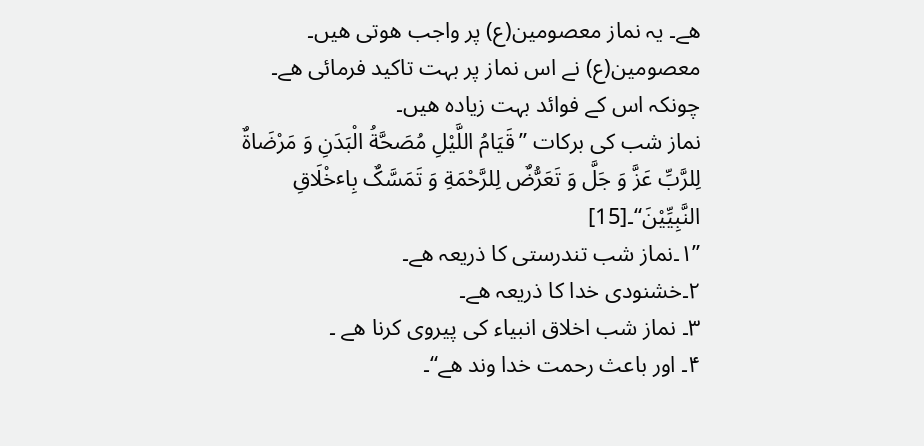ھے۔ یہ نماز معصومین(ع) پر واجب ھوتی ھیں۔ معصومین(ع) نے اس نماز پر بہت تاکید فرمائی ھے۔ چونکہ اس کے فوائد بہت زیادہ ھیں۔
نماز شب کی برکات ”قَیَامُ اللَّیْلِ مُصَحَّةُ الْبَدَنِ وَ مَرْضَاةٌ لِلرَّبِّ عَزَّ وَ جَلَّ وَ تَعَرُّضٌ لِلرَّحْمَةِ وَ تَمَسَّکٌ بِاٴخْلَاقِ النَّبِیِّیْنَ“۔[15]
”۱۔نماز شب تندرستی کا ذریعہ ھے۔
۲۔خشنودی خدا کا ذریعہ ھے۔
۳۔ نماز شب اخلاق انبیاء کی پیروی کرنا ھے ۔
۴۔ اور باعث رحمت خدا وند ھے“۔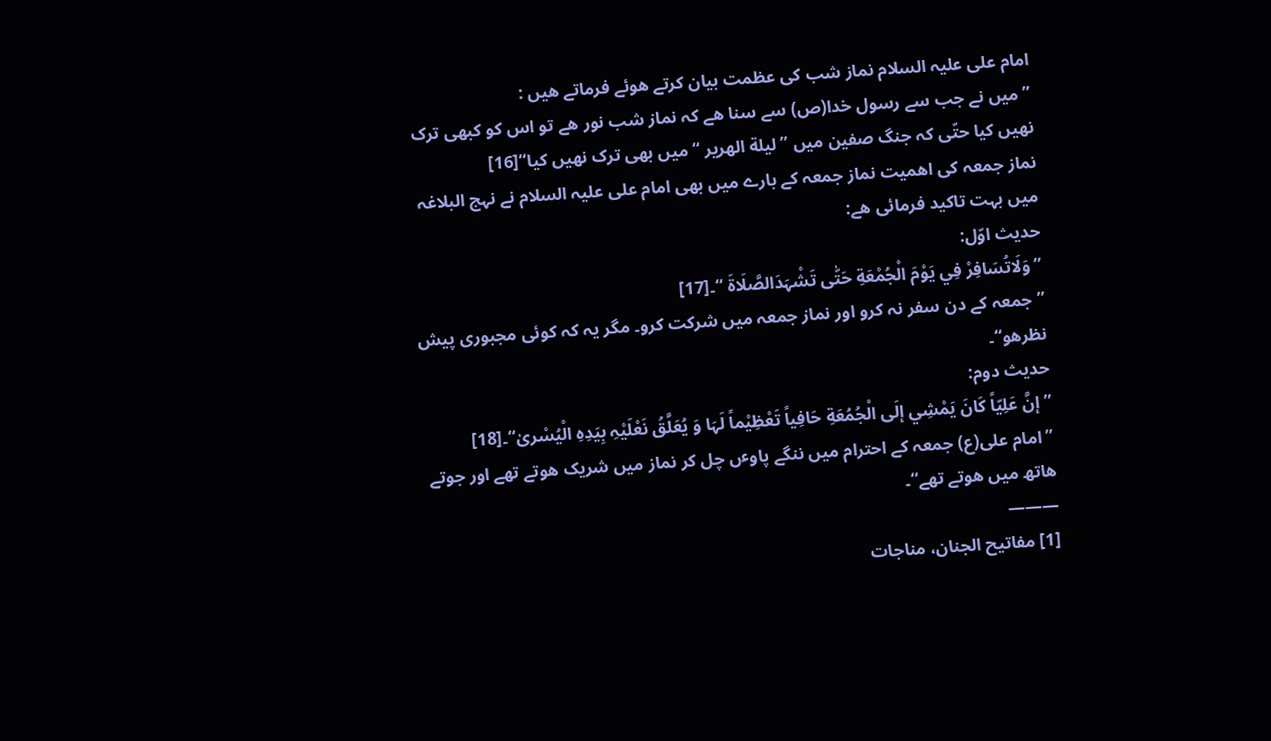امام علی علیہ السلام نماز شب کی عظمت بیان کرتے ھوئے فرماتے ھیں :
”میں نے جب سے رسول خدا(ص) سے سنا ھے کہ نماز شب نور ھے تو اس کو کبھی ترک نھیں کیا حتّی کہ جنگ صفین میں ”لیلة الھریر “میں بھی ترک نھیں کیا“[16]
نماز جمعہ کی اھمیت نماز جمعہ کے بارے میں بھی امام علی علیہ السلام نے نہج البلاغہ میں بہت تاکید فرمائی ھے:
حدیث اوّل:
” وَلَاتُسَافِرْ فِي یَوْمَ الْجُمْعَةِ حَتّٰی تَشْہَدَالصَّلَاةَ “۔[17]
”جمعہ کے دن سفر نہ کرو اور نماز جمعہ میں شرکت کرو۔ مگر یہ کہ کوئی مجبوری پیش نظرھو“۔
حدیث دوم:
” إنَّ عَلِیّاً کَانَ یَمْشِي إلَی الْجُمُعَةِ حَافِیاً تَعْظِیْماً لَہَا وَ یُعَلَّقُ نَعْلَیْہِ بِیَدِہِ الْیُسْریٰ“۔[18]
”امام علی(ع) جمعہ کے احترام میں ننگے پاوٴں چل کر نماز میں شریک ھوتے تھے اور جوتے ھاتھ میں ھوتے تھے“۔
———
[1] مفاتیح الجنان، مناجات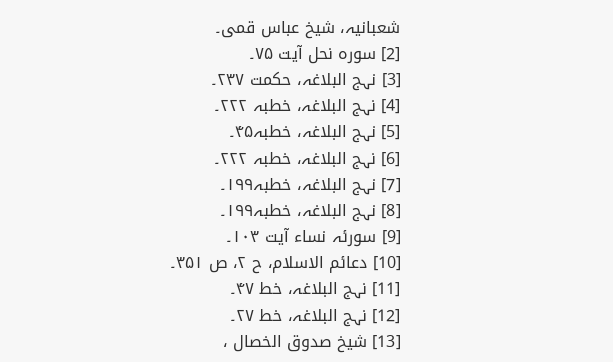شعبانیہ، شیخ عباس قمی۔
[2] سورہ نحل آیت ۷۵۔
[3] نہج البلاغہ، حکمت ۲۳۷۔
[4] نہج البلاغہ، خطبہ ۲۲۲۔
[5] نہج البلاغہ، خطبہ۴۵۔
[6] نہج البلاغہ، خطبہ ۲۲۲۔
[7] نہج البلاغہ، خطبہ۱۹۹۔
[8] نہج البلاغہ، خطبہ۱۹۹۔
[9] سورئہ نساء آیت ۱۰۳۔
[10] دعائم الاسلام، ح ۲، ص ۳۵۱۔
[11] نہج البلاغہ، خط ۴۷۔
[12] نہج البلاغہ، خط ۲۷۔
[13] شیخ صدوق الخصال ،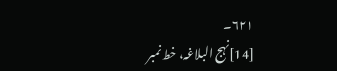۶۲۱۔
[14]نہج البلاغہ، خط نمبر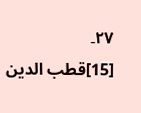۲۷۔
[15]قطب الدین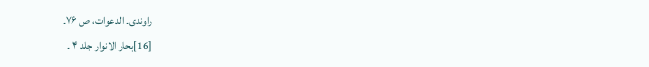راوندی۔ الدعوات، ص ۷۶۔
[16]بحار الانوار جلد ۴ ۔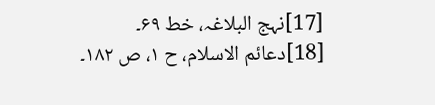[17]نہج البلاغہ، خط ۶۹۔
[18]دعائم الاسلام، ح ۱، ص ۱۸۲۔